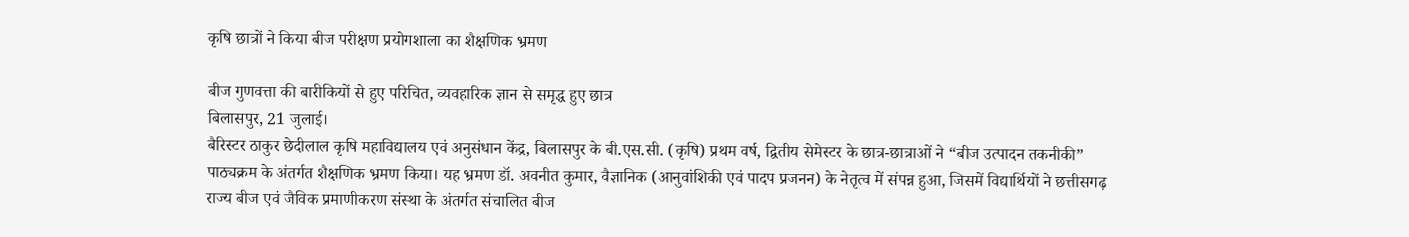कृषि छात्रों ने किया बीज परीक्षण प्रयोगशाला का शैक्षणिक भ्रमण

बीज गुणवत्ता की बारीकियों से हुए परिचित, व्यवहारिक ज्ञान से समृद्ध हुए छात्र
बिलासपुर, 21 जुलाई।
बैरिस्टर ठाकुर छेदीलाल कृषि महाविद्यालय एवं अनुसंधान केंद्र, बिलासपुर के बी.एस.सी. (कृषि) प्रथम वर्ष, द्वितीय सेमेस्टर के छात्र-छात्राओं ने “बीज उत्पादन तकनीकी” पाठ्यक्रम के अंतर्गत शैक्षणिक भ्रमण किया। यह भ्रमण डॉ. अवनीत कुमार, वैज्ञानिक (आनुवांशिकी एवं पादप प्रजनन) के नेतृत्व में संपन्न हुआ, जिसमें विद्यार्थियों ने छत्तीसगढ़ राज्य बीज एवं जैविक प्रमाणीकरण संस्था के अंतर्गत संचालित बीज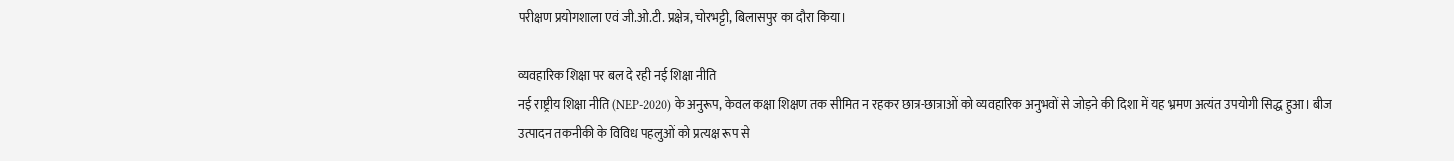परीक्षण प्रयोगशाला एवं जी.ओ.टी. प्रक्षेत्र, चोरभट्टी, बिलासपुर का दौरा किया।

व्यवहारिक शिक्षा पर बल दे रही नई शिक्षा नीति
नई राष्ट्रीय शिक्षा नीति (NEP-2020) के अनुरूप, केवल कक्षा शिक्षण तक सीमित न रहकर छात्र-छात्राओं को व्यवहारिक अनुभवों से जोड़ने की दिशा में यह भ्रमण अत्यंत उपयोगी सिद्ध हुआ। बीज उत्पादन तकनीकी के विविध पहलुओं को प्रत्यक्ष रूप से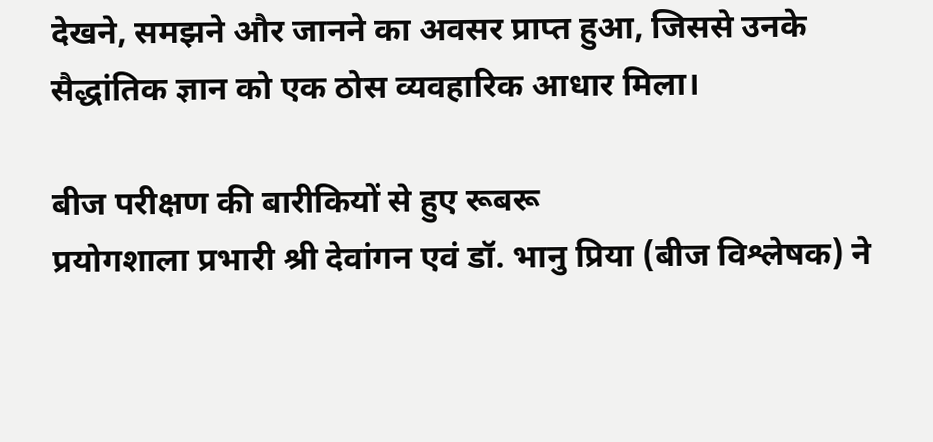देखने, समझने और जानने का अवसर प्राप्त हुआ, जिससे उनके सैद्धांतिक ज्ञान को एक ठोस व्यवहारिक आधार मिला।

बीज परीक्षण की बारीकियों से हुए रूबरू
प्रयोगशाला प्रभारी श्री देवांगन एवं डॉ. भानु प्रिया (बीज विश्लेषक) ने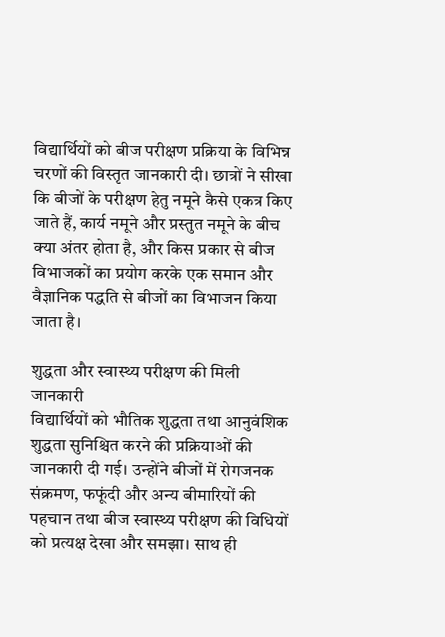विद्यार्थियों को बीज परीक्षण प्रक्रिया के विभिन्न चरणों की विस्तृत जानकारी दी। छात्रों ने सीखा कि बीजों के परीक्षण हेतु नमूने कैसे एकत्र किए जाते हैं, कार्य नमूने और प्रस्तुत नमूने के बीच क्या अंतर होता है, और किस प्रकार से बीज विभाजकों का प्रयोग करके एक समान और वैज्ञानिक पद्धति से बीजों का विभाजन किया जाता है।

शुद्धता और स्वास्थ्य परीक्षण की मिली जानकारी
विद्यार्थियों को भौतिक शुद्धता तथा आनुवंशिक शुद्धता सुनिश्चित करने की प्रक्रियाओं की जानकारी दी गई। उन्होंने बीजों में रोगजनक संक्रमण, फफूंदी और अन्य बीमारियों की पहचान तथा बीज स्वास्थ्य परीक्षण की विधियों को प्रत्यक्ष देखा और समझा। साथ ही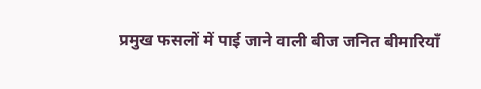प्रमुख फसलों में पाई जाने वाली बीज जनित बीमारियाँ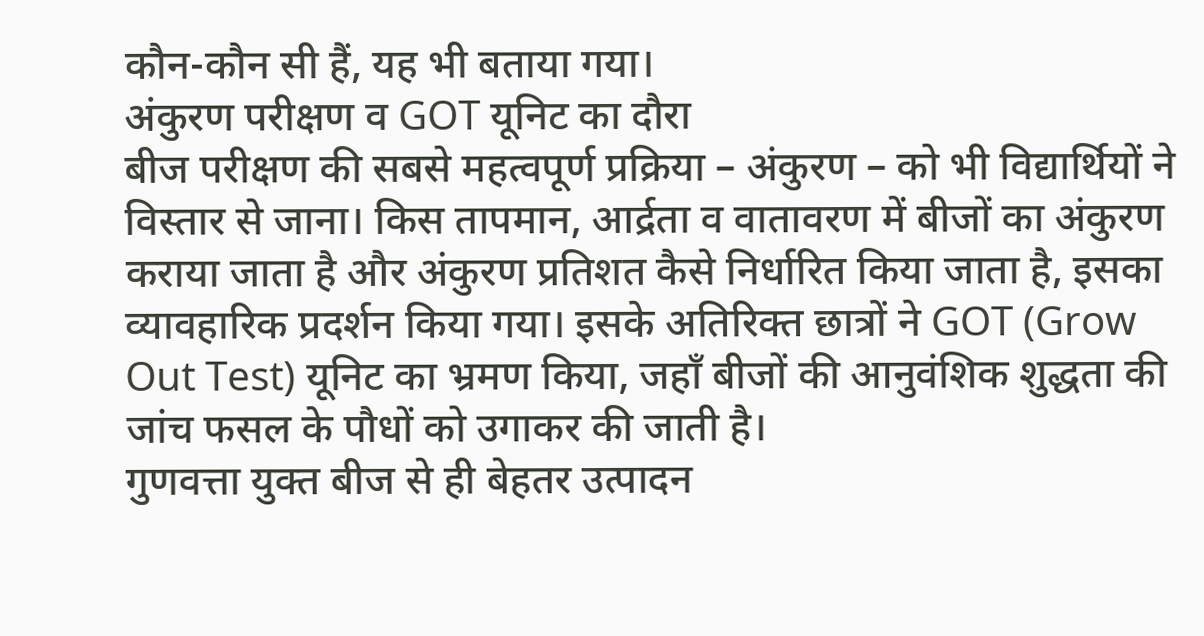कौन-कौन सी हैं, यह भी बताया गया।
अंकुरण परीक्षण व GOT यूनिट का दौरा
बीज परीक्षण की सबसे महत्वपूर्ण प्रक्रिया – अंकुरण – को भी विद्यार्थियों ने विस्तार से जाना। किस तापमान, आर्द्रता व वातावरण में बीजों का अंकुरण कराया जाता है और अंकुरण प्रतिशत कैसे निर्धारित किया जाता है, इसका व्यावहारिक प्रदर्शन किया गया। इसके अतिरिक्त छात्रों ने GOT (Grow Out Test) यूनिट का भ्रमण किया, जहाँ बीजों की आनुवंशिक शुद्धता की जांच फसल के पौधों को उगाकर की जाती है।
गुणवत्ता युक्त बीज से ही बेहतर उत्पादन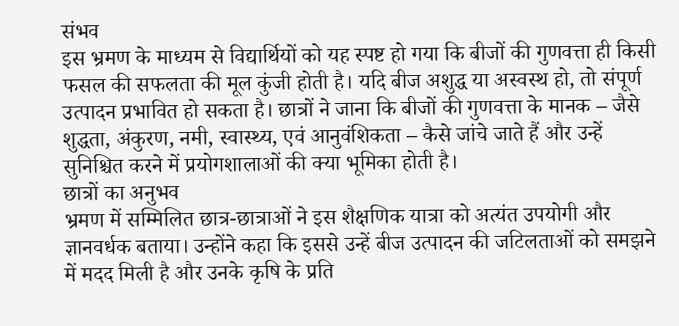संभव
इस भ्रमण के माध्यम से विद्यार्थियों को यह स्पष्ट हो गया कि बीजों की गुणवत्ता ही किसी फसल की सफलता की मूल कुंजी होती है। यदि बीज अशुद्ध या अस्वस्थ हो, तो संपूर्ण उत्पादन प्रभावित हो सकता है। छात्रों ने जाना कि बीजों की गुणवत्ता के मानक – जैसे शुद्धता, अंकुरण, नमी, स्वास्थ्य, एवं आनुवंशिकता – कैसे जांचे जाते हैं और उन्हें सुनिश्चित करने में प्रयोगशालाओं की क्या भूमिका होती है।
छात्रों का अनुभव
भ्रमण में सम्मिलित छात्र-छात्राओं ने इस शैक्षणिक यात्रा को अत्यंत उपयोगी और ज्ञानवर्धक बताया। उन्होंने कहा कि इससे उन्हें बीज उत्पादन की जटिलताओं को समझने में मदद मिली है और उनके कृषि के प्रति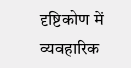दृष्टिकोण में व्यवहारिक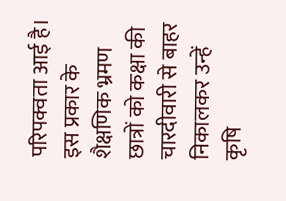परिपक्वता आई है।
इस प्रकार के शैक्षणिक भ्रमण छात्रों को कक्षा की चारदीवारी से बाहर निकालकर उन्हें कृषि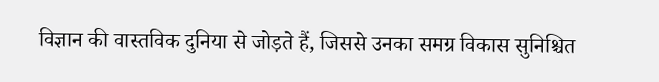विज्ञान की वास्तविक दुनिया से जोड़ते हैं, जिससे उनका समग्र विकास सुनिश्चित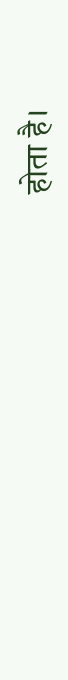होता है।